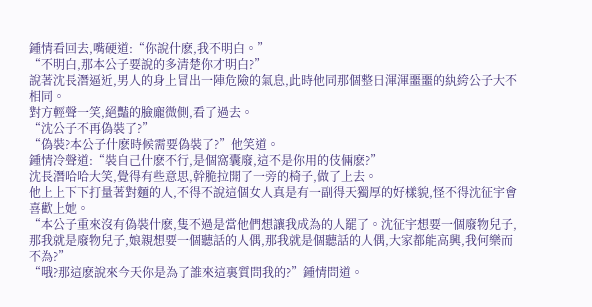鍾情看回去,嘴硬道:“你說什麽,我不明白。”
“不明白,那本公子要說的多清楚你才明白?”
說著沈長潛逼近,男人的身上冒出一陣危險的氣息,此時他同那個整日渾渾噩噩的紈絝公子大不相同。
對方輕聲一笑,絕豔的臉龐微側,看了過去。
“沈公子不再偽裝了?”
“偽裝?本公子什麽時候需要偽裝了?”他笑道。
鍾情冷聲道:“裝自己什麽不行,是個窩囊廢,這不是你用的伎倆麽?”
沈長潛哈哈大笑,覺得有些意思,幹脆拉開了一旁的椅子,做了上去。
他上上下下打量著對麵的人,不得不說這個女人真是有一副得天獨厚的好樣貌,怪不得沈征宇會喜歡上她。
“本公子重來沒有偽裝什麽,隻不過是當他們想讓我成為的人罷了。沈征宇想要一個廢物兒子,那我就是廢物兒子,娘親想要一個聽話的人偶,那我就是個聽話的人偶,大家都能高興,我何樂而不為?”
“哦?那這麽說來今天你是為了誰來這裏質問我的?”鍾情問道。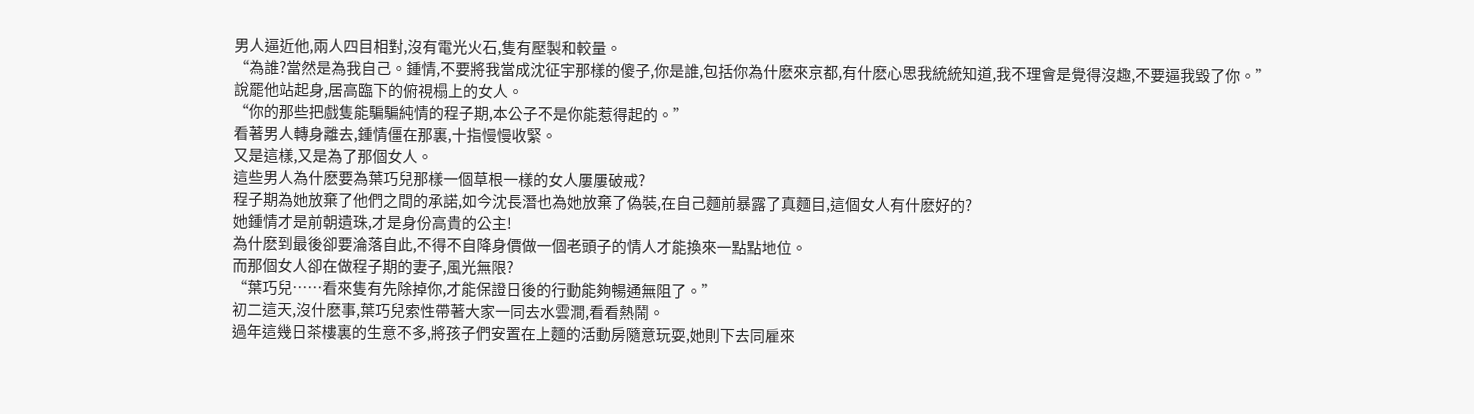男人逼近他,兩人四目相對,沒有電光火石,隻有壓製和較量。
“為誰?當然是為我自己。鍾情,不要將我當成沈征宇那樣的傻子,你是誰,包括你為什麽來京都,有什麽心思我統統知道,我不理會是覺得沒趣,不要逼我毀了你。”
說罷他站起身,居高臨下的俯視榻上的女人。
“你的那些把戲隻能騙騙純情的程子期,本公子不是你能惹得起的。”
看著男人轉身離去,鍾情僵在那裏,十指慢慢收緊。
又是這樣,又是為了那個女人。
這些男人為什麽要為葉巧兒那樣一個草根一樣的女人屢屢破戒?
程子期為她放棄了他們之間的承諾,如今沈長潛也為她放棄了偽裝,在自己麵前暴露了真麵目,這個女人有什麽好的?
她鍾情才是前朝遺珠,才是身份高貴的公主!
為什麽到最後卻要淪落自此,不得不自降身價做一個老頭子的情人才能換來一點點地位。
而那個女人卻在做程子期的妻子,風光無限?
“葉巧兒……看來隻有先除掉你,才能保證日後的行動能夠暢通無阻了。”
初二這天,沒什麽事,葉巧兒索性帶著大家一同去水雲澗,看看熱鬧。
過年這幾日茶樓裏的生意不多,將孩子們安置在上麵的活動房隨意玩耍,她則下去同雇來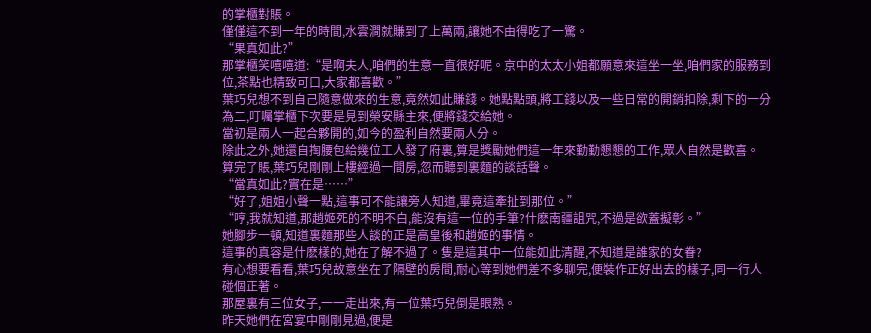的掌櫃對賬。
僅僅這不到一年的時間,水雲澗就賺到了上萬兩,讓她不由得吃了一驚。
“果真如此?”
那掌櫃笑嘻嘻道:“是啊夫人,咱們的生意一直很好呢。京中的太太小姐都願意來這坐一坐,咱們家的服務到位,茶點也精致可口,大家都喜歡。”
葉巧兒想不到自己隨意做來的生意,竟然如此賺錢。她點點頭,將工錢以及一些日常的開銷扣除,剩下的一分為二,叮囑掌櫃下次要是見到榮安縣主來,便將錢交給她。
當初是兩人一起合夥開的,如今的盈利自然要兩人分。
除此之外,她還自掏腰包給幾位工人發了府裏,算是獎勵她們這一年來勤勤懇懇的工作,眾人自然是歡喜。
算完了賬,葉巧兒剛剛上樓經過一間房,忽而聽到裏麵的談話聲。
“當真如此?實在是……”
“好了,姐姐小聲一點,這事可不能讓旁人知道,畢竟這牽扯到那位。”
“哼,我就知道,那趙姬死的不明不白,能沒有這一位的手筆?什麽南疆詛咒,不過是欲蓋擬彰。”
她腳步一頓,知道裏麵那些人談的正是高皇後和趙姬的事情。
這事的真容是什麽樣的,她在了解不過了。隻是這其中一位能如此清醒,不知道是誰家的女眷?
有心想要看看,葉巧兒故意坐在了隔壁的房間,耐心等到她們差不多聊完,便裝作正好出去的樣子,同一行人碰個正著。
那屋裏有三位女子,一一走出來,有一位葉巧兒倒是眼熟。
昨天她們在宮宴中剛剛見過,便是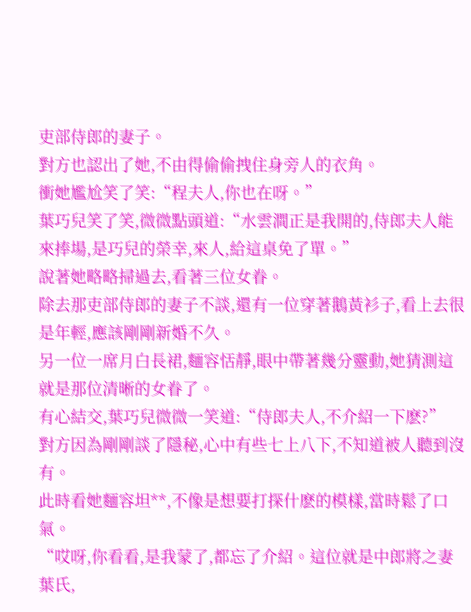吏部侍郎的妻子。
對方也認出了她,不由得偷偷拽住身旁人的衣角。
衝她尷尬笑了笑:“程夫人,你也在呀。”
葉巧兒笑了笑,微微點頭道:“水雲澗正是我開的,侍郎夫人能來捧場,是巧兒的榮幸,來人,給這桌免了單。”
說著她略略掃過去,看著三位女眷。
除去那吏部侍郎的妻子不談,還有一位穿著鵝黃衫子,看上去很是年輕,應該剛剛新婚不久。
另一位一席月白長裙,麵容恬靜,眼中帶著幾分靈動,她猜測這就是那位清晰的女眷了。
有心結交,葉巧兒微微一笑道:“侍郎夫人,不介紹一下麽?”
對方因為剛剛談了隱秘,心中有些七上八下,不知道被人聽到沒有。
此時看她麵容坦**,不像是想要打探什麽的模樣,當時鬆了口氣。
“哎呀,你看看,是我蒙了,都忘了介紹。這位就是中郎將之妻葉氏,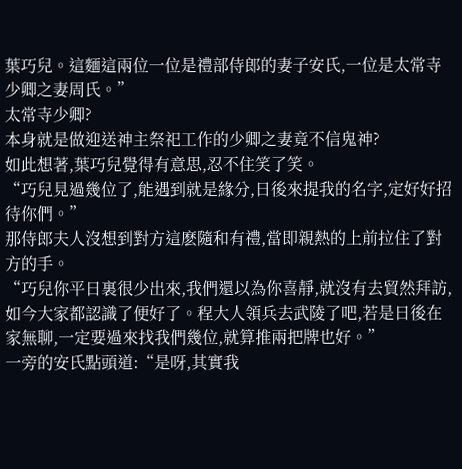葉巧兒。這麵這兩位一位是禮部侍郎的妻子安氏,一位是太常寺少卿之妻周氏。”
太常寺少卿?
本身就是做迎送神主祭祀工作的少卿之妻竟不信鬼神?
如此想著,葉巧兒覺得有意思,忍不住笑了笑。
“巧兒見過幾位了,能遇到就是緣分,日後來提我的名字,定好好招待你們。”
那侍郎夫人沒想到對方這麽隨和有禮,當即親熱的上前拉住了對方的手。
“巧兒你平日裏很少出來,我們還以為你喜靜,就沒有去貿然拜訪,如今大家都認識了便好了。程大人領兵去武陵了吧,若是日後在家無聊,一定要過來找我們幾位,就算推兩把牌也好。”
一旁的安氏點頭道:“是呀,其實我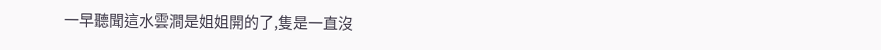一早聽聞這水雲澗是姐姐開的了,隻是一直沒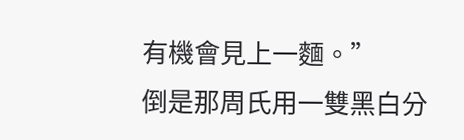有機會見上一麵。”
倒是那周氏用一雙黑白分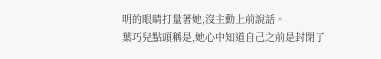明的眼睛打量著她,沒主動上前說話。
葉巧兒點頭稱是,她心中知道自己之前是封閉了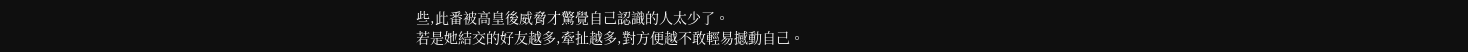些,此番被高皇後威脅才驚覺自己認識的人太少了。
若是她結交的好友越多,牽扯越多,對方便越不敢輕易撼動自己。